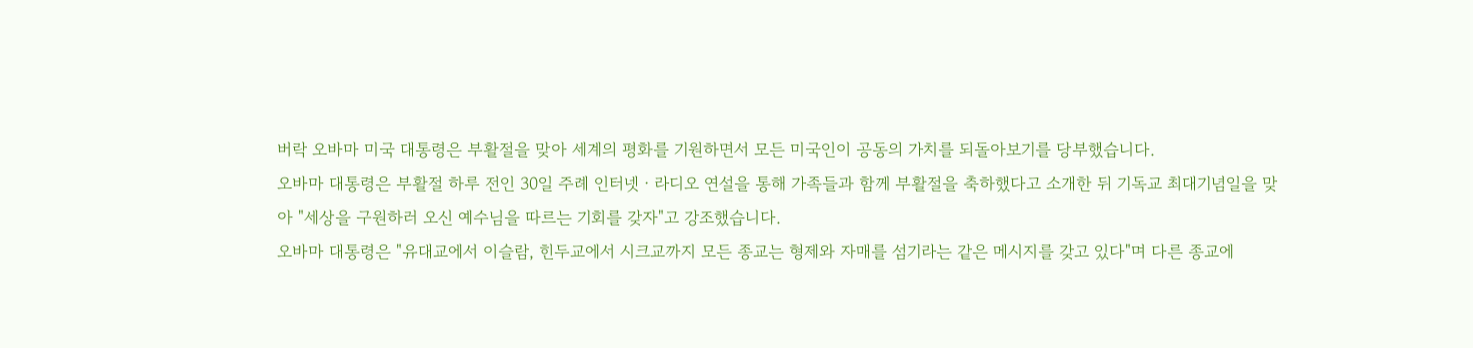버락 오바마 미국 대통령은 부활절을 맞아 세계의 평화를 기원하면서 모든 미국인이 공동의 가치를 되돌아보기를 당부했습니다.
오바마 대통령은 부활절 하루 전인 30일 주례 인터넷ㆍ라디오 연설을 통해 가족들과 함께 부활절을 축하했다고 소개한 뒤 기독교 최대기념일을 맞아 "세상을 구원하러 오신 예수님을 따르는 기회를 갖자"고 강조했습니다.
오바마 대통령은 "유대교에서 이슬람, 힌두교에서 시크교까지 모든 종교는 형제와 자매를 섬기라는 같은 메시지를 갖고 있다"며 다른 종교에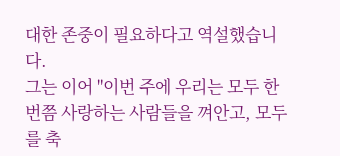대한 존중이 필요하다고 역설했습니다.
그는 이어 "이번 주에 우리는 모두 한 번쯤 사랑하는 사람들을 껴안고, 모두를 축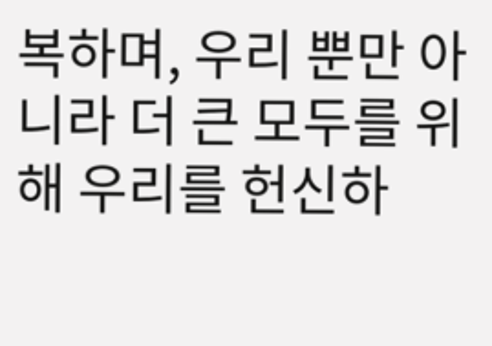복하며, 우리 뿐만 아니라 더 큰 모두를 위해 우리를 헌신하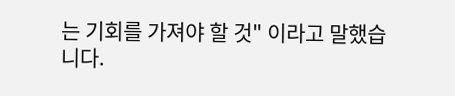는 기회를 가져야 할 것" 이라고 말했습니다.